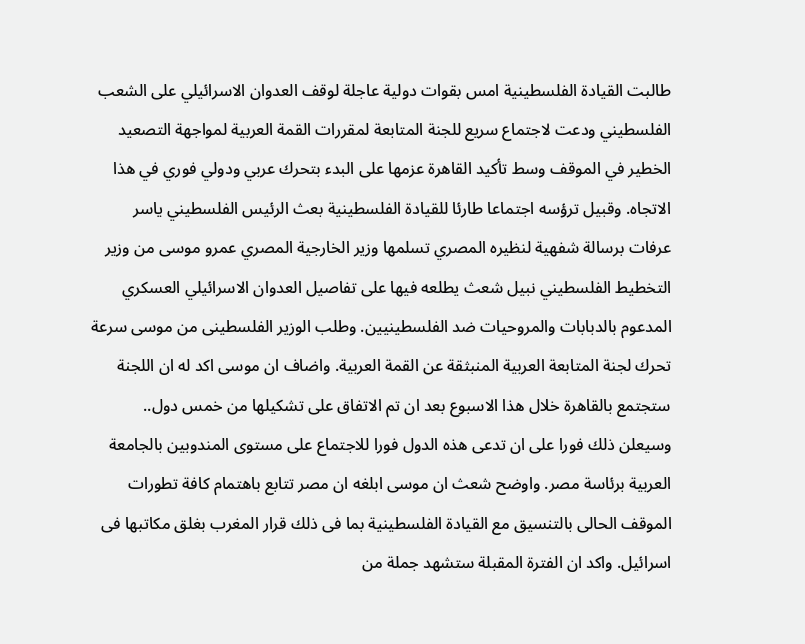طالبت القيادة الفلسطينية امس بقوات دولية عاجلة لوقف العدوان الاسرائيلي على الشعب الفلسطيني ودعت لاجتماع سريع للجنة المتابعة لمقررات القمة العربية لمواجهة التصعيد الخطير في الموقف وسط تأكيد القاهرة عزمها على البدء بتحرك عربي ودولي فوري في هذا الاتجاه. وقبيل ترؤسه اجتماعا طارئا للقيادة الفلسطينية بعث الرئيس الفلسطيني ياسر عرفات برسالة شفهية لنظيره المصري تسلمها وزير الخارجية المصري عمرو موسى من وزير التخطيط الفلسطيني نبيل شعث يطلعه فيها على تفاصيل العدوان الاسرائيلي العسكري المدعوم بالدبابات والمروحيات ضد الفلسطينيين. وطلب الوزير الفلسطينى من موسى سرعة تحرك لجنة المتابعة العربية المنبثقة عن القمة العربية. واضاف ان موسى اكد له ان اللجنة ستجتمع بالقاهرة خلال هذا الاسبوع بعد ان تم الاتفاق على تشكيلها من خمس دول.. وسيعلن ذلك فورا على ان تدعى هذه الدول فورا للاجتماع على مستوى المندوبين بالجامعة العربية برئاسة مصر. واوضح شعث ان موسى ابلغه ان مصر تتابع باهتمام كافة تطورات الموقف الحالى بالتنسيق مع القيادة الفلسطينية بما فى ذلك قرار المغرب بغلق مكاتبها فى اسرائيل. واكد ان الفترة المقبلة ستشهد جملة من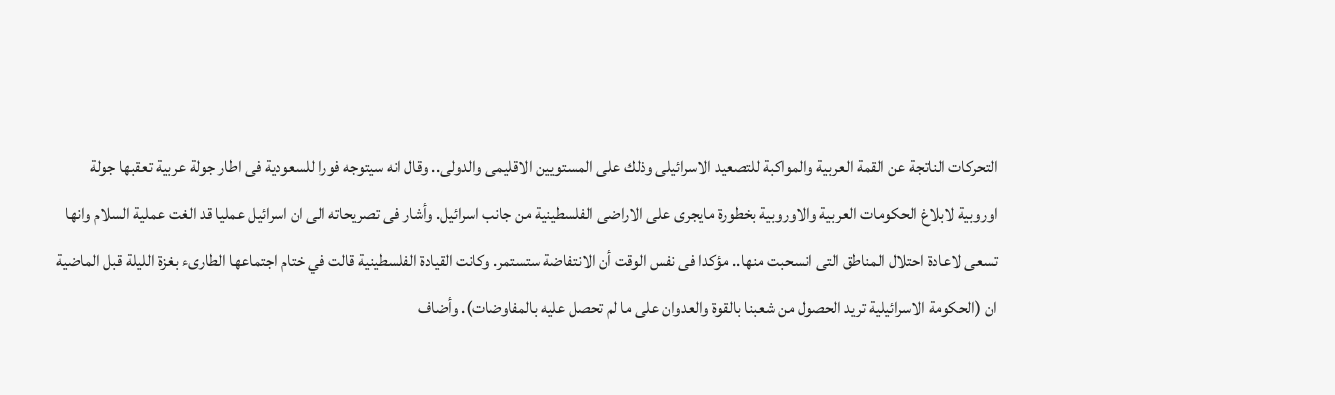التحركات الناتجة عن القمة العربية والمواكبة للتصعيد الاسرائيلى وذلك على المستويين الاقليمى والدولى.. وقال انه سيتوجه فورا للسعودية فى اطار جولة عربية تعقبها جولة اوروبية لابلاغ الحكومات العربية والاوروبية بخطورة مايجرى على الاراضى الفلسطينية من جانب اسرائيل. وأشار فى تصريحاته الى ان اسرائيل عمليا قد الغت عملية السلام وانها تسعى لاعادة احتلال المناطق التى انسحبت منها.. مؤكدا فى نفس الوقت أن الانتفاضة ستستمر. وكانت القيادة الفلسطينية قالت في ختام اجتماعها الطارىء بغزة الليلة قبل الماضية ان (الحكومة الاسرائيلية تريد الحصول من شعبنا بالقوة والعدوان على ما لم تحصل عليه بالمفاوضات). وأضاف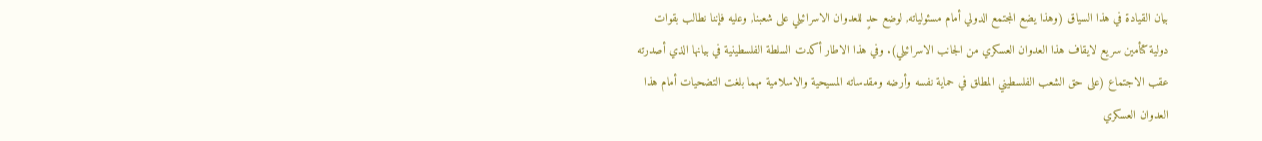بيان القيادة في هذا السياق (وهذا يضع المجتمع الدولي أمام مسئولياته, لوضع حدٍ للعدوان الاسرائيلي على شعبنا, وعليه فإننا نطالب بقوات دولية كتأمين سريع لايقاف هذا العدوان العسكري من الجانب الاسرائيلي). وفي هذا الاطار أكدت السلطة الفلسطينية في بيانها الذي أصدرته عقب الاجتماع (على حق الشعب الفلسطيني المطلق في حماية نفسه وأرضه ومقدساته المسيحية والاسلامية مهما بلغت التضحيات أمام هذا العدوان العسكري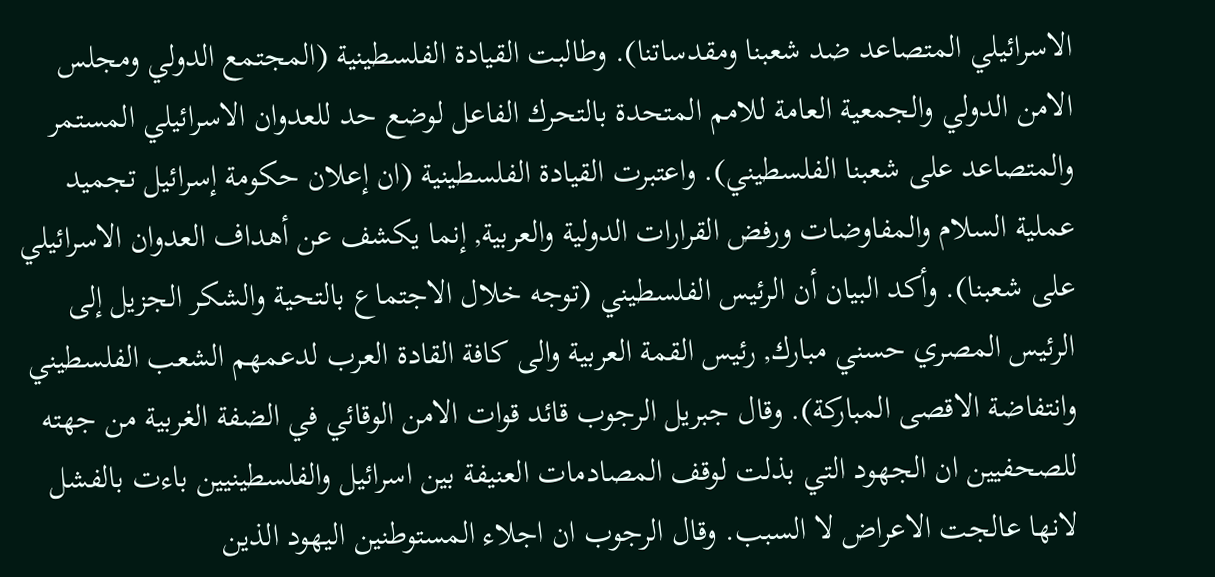الاسرائيلي المتصاعد ضد شعبنا ومقدساتنا). وطالبت القيادة الفلسطينية (المجتمع الدولي ومجلس الامن الدولي والجمعية العامة للامم المتحدة بالتحرك الفاعل لوضع حد للعدوان الاسرائيلي المستمر والمتصاعد على شعبنا الفلسطيني). واعتبرت القيادة الفلسطينية (ان إعلان حكومة إسرائيل تجميد عملية السلام والمفاوضات ورفض القرارات الدولية والعربية, إنما يكشف عن أهداف العدوان الاسرائيلي على شعبنا). وأكد البيان أن الرئيس الفلسطيني (توجه خلال الاجتماع بالتحية والشكر الجزيل إلى الرئيس المصري حسني مبارك, رئيس القمة العربية والى كافة القادة العرب لدعمهم الشعب الفلسطيني وانتفاضة الاقصى المباركة). وقال جبريل الرجوب قائد قوات الامن الوقائي في الضفة الغربية من جهته للصحفيين ان الجهود التي بذلت لوقف المصادمات العنيفة بين اسرائيل والفلسطينيين باءت بالفشل لانها عالجت الاعراض لا السبب. وقال الرجوب ان اجلاء المستوطنين اليهود الذين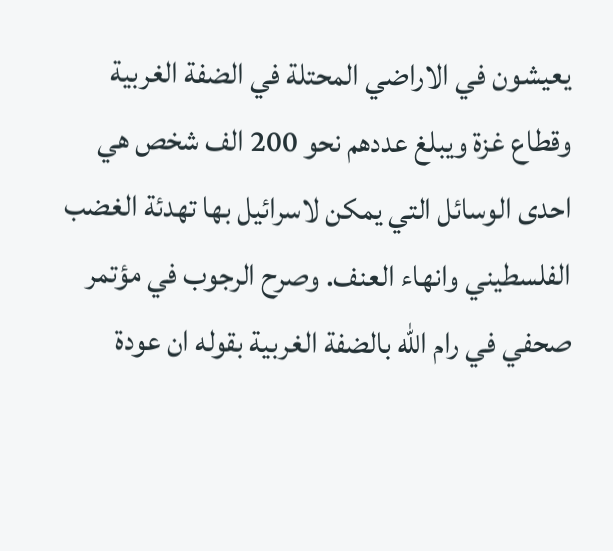يعيشون في الاراضي المحتلة في الضفة الغربية وقطاع غزة ويبلغ عددهم نحو 200 الف شخص هي احدى الوسائل التي يمكن لاسرائيل بها تهدئة الغضب الفلسطيني وانهاء العنف. وصرح الرجوب في مؤتمر صحفي في رام الله بالضفة الغربية بقوله ان عودة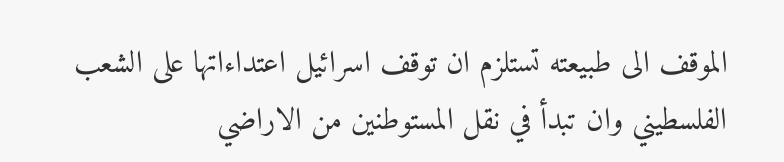الموقف الى طبيعته تستلزم ان توقف اسرائيل اعتداءاتها على الشعب الفلسطيني وان تبدأ في نقل المستوطنين من الاراضي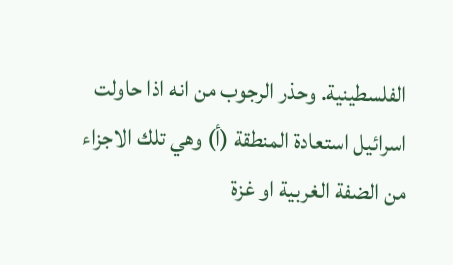الفلسطينية. وحذر الرجوب من انه اذا حاولت اسرائيل استعادة المنطقة (أ) وهي تلك الاجزاء من الضفة الغربية او غزة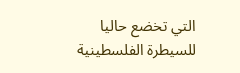التي تخضع حاليا للسيطرة الفلسطينية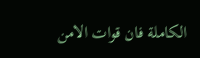الكاملة فان قوات الامن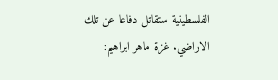الفلسطينية ستقاتل دفاعا عن تلك الاراضي. غزة ماهر ابراهيم: